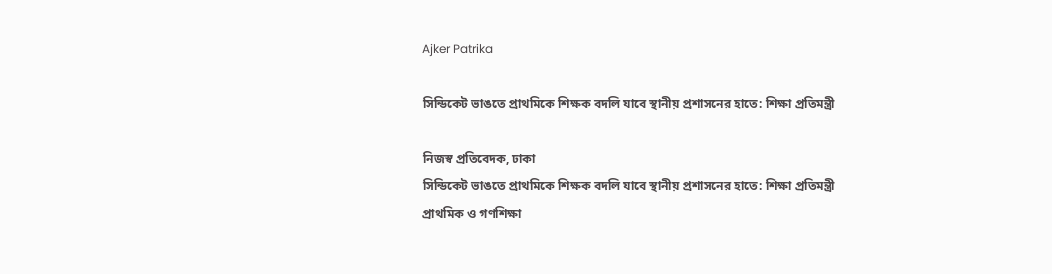Ajker Patrika

সিন্ডিকেট ভাঙতে প্রাথমিকে শিক্ষক বদলি যাবে স্থানীয় প্রশাসনের হাতে: শিক্ষা প্রতিমন্ত্রী

নিজস্ব প্রতিবেদক, ঢাকা
সিন্ডিকেট ভাঙতে প্রাথমিকে শিক্ষক বদলি যাবে স্থানীয় প্রশাসনের হাতে: শিক্ষা প্রতিমন্ত্রী
প্রাথমিক ও গণশিক্ষা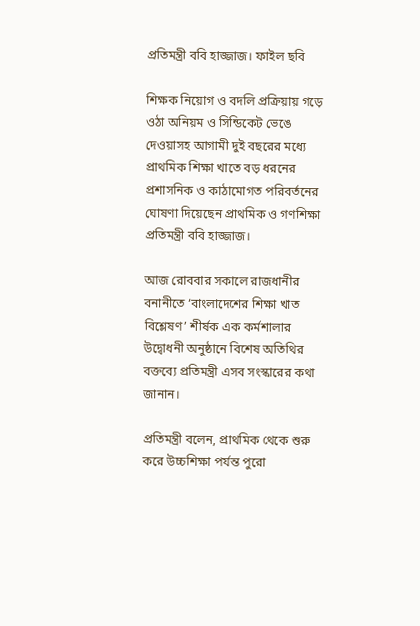প্রতিমন্ত্রী ববি হাজ্জাজ। ফাইল ছবি

শিক্ষক নিয়োগ ও বদলি প্রক্রিয়ায় গড়ে ওঠা অনিয়ম ও সিন্ডিকেট ভেঙে দেওয়াসহ আগামী দুই বছরের মধ্যে প্রাথমিক শিক্ষা খাতে বড় ধরনের প্রশাসনিক ও কাঠামোগত পরিবর্তনের ঘোষণা দিয়েছেন প্রাথমিক ও গণশিক্ষা প্রতিমন্ত্রী ববি হাজ্জাজ।

আজ রোববার সকালে রাজধানীর বনানীতে ‘বাংলাদেশের শিক্ষা খাত বিশ্লেষণ’ শীর্ষক এক কর্মশালার উদ্বোধনী অনুষ্ঠানে বিশেষ অতিথির বক্তব্যে প্রতিমন্ত্রী এসব সংস্কারের কথা জানান।

প্রতিমন্ত্রী বলেন, প্রাথমিক থেকে শুরু করে উচ্চশিক্ষা পর্যন্ত পুরো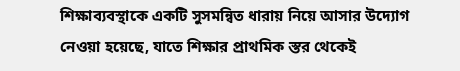শিক্ষাব্যবস্থাকে একটি সুসমন্বিত ধারায় নিয়ে আসার উদ্যোগ নেওয়া হয়েছে, যাতে শিক্ষার প্রাথমিক স্তর থেকেই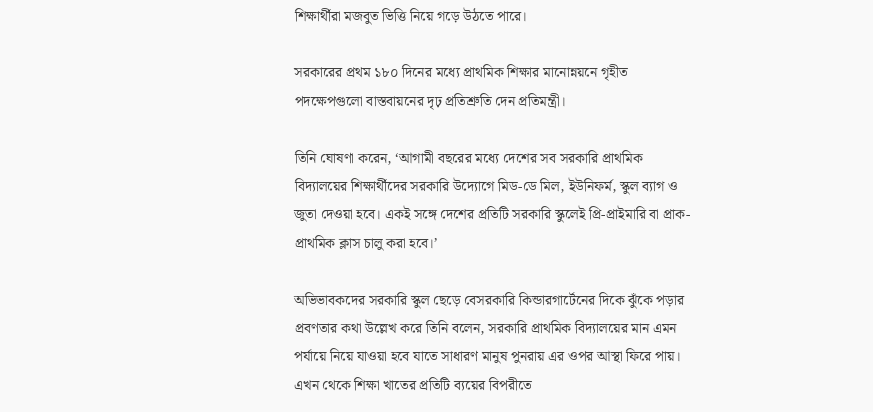শিক্ষার্থীরা মজবুত ভিত্তি নিয়ে গড়ে উঠতে পারে।

সরকারের প্রথম ১৮০ দিনের মধ্যে প্রাথমিক শিক্ষার মানোন্নয়নে গৃহীত পদক্ষেপগুলো বাস্তবায়নের দৃঢ় প্রতিশ্রুতি দেন প্রতিমন্ত্রী।

তিনি ঘোষণা করেন, ‘আগামী বছরের মধ্যে দেশের সব সরকারি প্রাথমিক বিদ্যালয়ের শিক্ষার্থীদের সরকারি উদ্যোগে মিড-ডে মিল, ইউনিফর্ম, স্কুল ব্যাগ ও জুতা দেওয়া হবে। একই সঙ্গে দেশের প্রতিটি সরকারি স্কুলেই প্রি-প্রাইমারি বা প্রাক-প্রাথমিক ক্লাস চালু করা হবে।’

অভিভাবকদের সরকারি স্কুল ছেড়ে বেসরকারি কিন্ডারগার্টেনের দিকে ঝুঁকে পড়ার প্রবণতার কথা উল্লেখ করে তিনি বলেন, সরকারি প্রাথমিক বিদ্যালয়ের মান এমন পর্যায়ে নিয়ে যাওয়া হবে যাতে সাধারণ মানুষ পুনরায় এর ওপর আস্থা ফিরে পায়। এখন থেকে শিক্ষা খাতের প্রতিটি ব্যয়ের বিপরীতে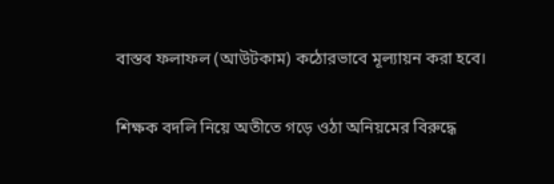বাস্তব ফলাফল (আউটকাম) কঠোরভাবে মূল্যায়ন করা হবে।

শিক্ষক বদলি নিয়ে অতীতে গড়ে ওঠা অনিয়মের বিরুদ্ধে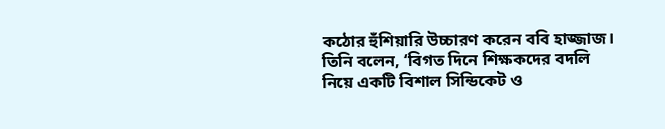কঠোর হুঁশিয়ারি উচ্চারণ করেন ববি হাজ্জাজ। তিনি বলেন, ‘বিগত দিনে শিক্ষকদের বদলি নিয়ে একটি বিশাল সিন্ডিকেট ও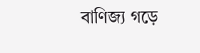বাণিজ্য গড়ে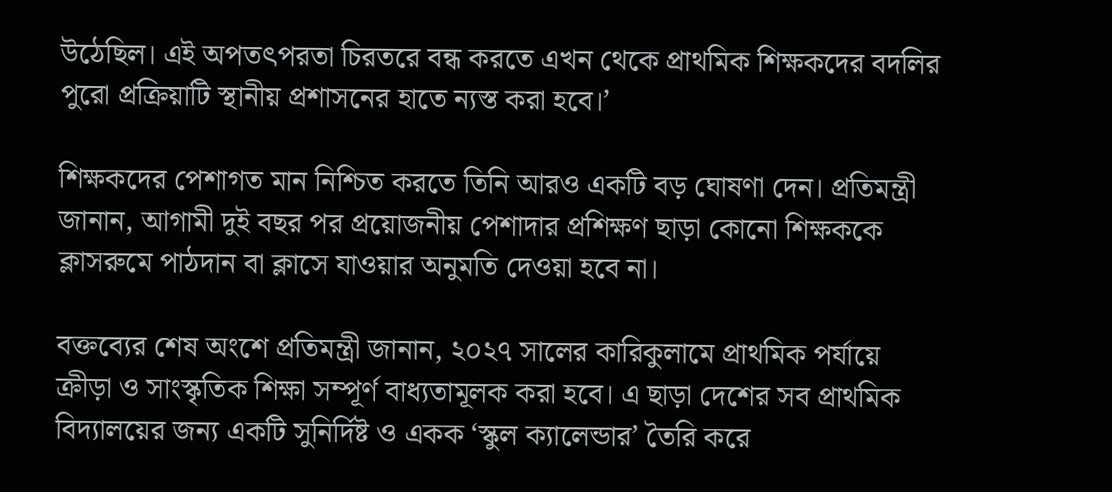উঠেছিল। এই অপতৎপরতা চিরতরে বন্ধ করতে এখন থেকে প্রাথমিক শিক্ষকদের বদলির পুরো প্রক্রিয়াটি স্থানীয় প্রশাসনের হাতে ন্যস্ত করা হবে।’

শিক্ষকদের পেশাগত মান নিশ্চিত করতে তিনি আরও একটি বড় ঘোষণা দেন। প্রতিমন্ত্রী জানান, আগামী দুই বছর পর প্রয়োজনীয় পেশাদার প্রশিক্ষণ ছাড়া কোনো শিক্ষককে ক্লাসরুমে পাঠদান বা ক্লাসে যাওয়ার অনুমতি দেওয়া হবে না।

বক্তব্যের শেষ অংশে প্রতিমন্ত্রী জানান, ২০২৭ সালের কারিকুলামে প্রাথমিক পর্যায়ে ক্রীড়া ও সাংস্কৃতিক শিক্ষা সম্পূর্ণ বাধ্যতামূলক করা হবে। এ ছাড়া দেশের সব প্রাথমিক বিদ্যালয়ের জন্য একটি সুনির্দিষ্ট ও একক ‘স্কুল ক্যালেন্ডার’ তৈরি করে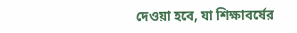দেওয়া হবে, যা শিক্ষাবর্ষের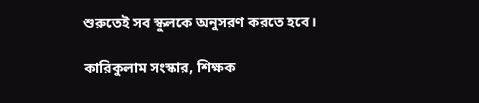শুরুতেই সব স্কুলকে অনুসরণ করতে হবে।

কারিকুলাম সংস্কার, শিক্ষক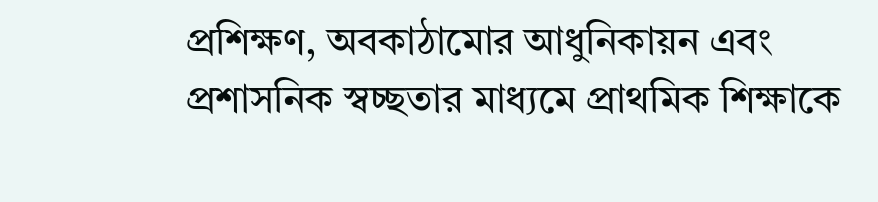প্রশিক্ষণ, অবকাঠামোর আধুনিকায়ন এবং প্রশাসনিক স্বচ্ছতার মাধ্যমে প্রাথমিক শিক্ষাকে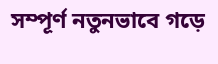সম্পূর্ণ নতুনভাবে গড়ে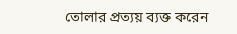তোলার প্রত্যয় ব্যক্ত করেন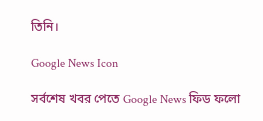তিনি।

Google News Icon

সর্বশেষ খবর পেতে Google News ফিড ফলো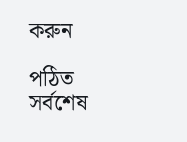করুন

পঠিত
সর্বশেষ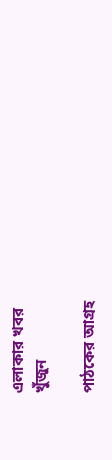এলাকার খবর
খুঁজুন

পাঠকের আগ্রহ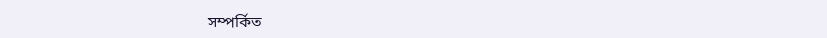সম্পর্কিত